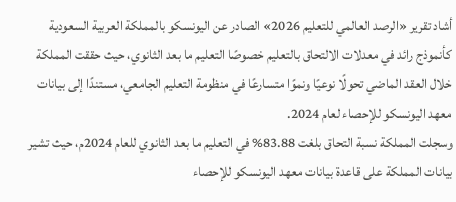أشاد تقرير «الرصد العالمي للتعليم 2026» الصادر عن اليونسكو بالمملكة العربية السعودية كأنموذج رائد في معدلات الالتحاق بالتعليم خصوصًا التعليم ما بعد الثانوي، حيث حققت المملكة خلال العقد الماضي تحولًا نوعيًا ونموًا متسارعًا في منظومة التعليم الجامعي، مستندًا إلى بيانات معهد اليونسكو للإحصاء لعام 2024.
وسجلت المملكة نسبة التحاق بلغت 83.88% في التعليم ما بعد الثانوي للعام 2024م، حيث تشير بيانات المملكة على قاعدة بيانات معهد اليونسكو للإحصاء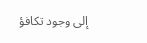إلى وجود تكافؤ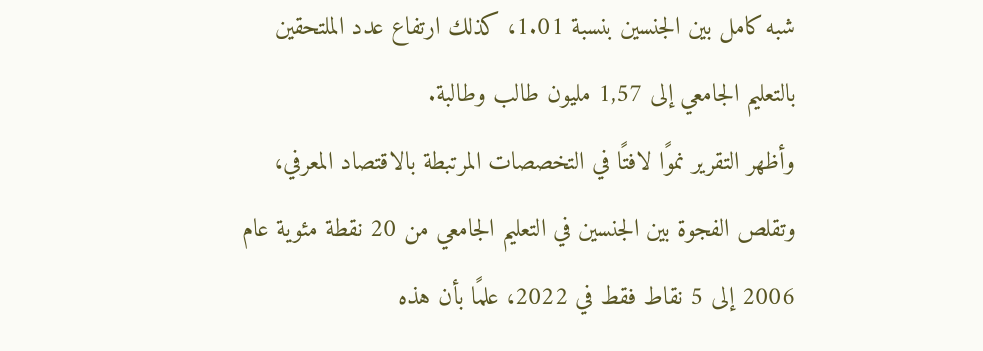شبه كامل بين الجنسين بنسبة 1.01، كذلك ارتفاع عدد الملتحقين بالتعليم الجامعي إلى 1,57 مليون طالب وطالبة.
وأظهر التقرير نموًا لافتًا في التخصصات المرتبطة بالاقتصاد المعرفي، وتقلص الفجوة بين الجنسين في التعليم الجامعي من 20 نقطة مئوية عام 2006 إلى 5 نقاط فقط في 2022، علمًا بأن هذه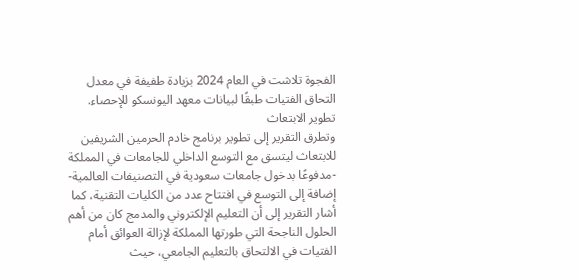الفجوة تلاشت في العام 2024 بزيادة طفيفة في معدل التحاق الفتيات طبقًا لبيانات معهد اليونسكو للإحصاء.
تطوير الابتعاث
وتطرق التقرير إلى تطوير برنامج خادم الحرمين الشريفين للابتعاث ليتسق مع التوسع الداخلي للجامعات في المملكة -مدفوعًا بدخول جامعات سعودية في التصنيفات العالمية- إضافة إلى التوسع في افتتاح عدد من الكليات التقنية، كما أشار التقرير إلى أن التعليم الإلكتروني والمدمج كان من أهم الحلول الناجحة التي طورتها المملكة لإزالة العوائق أمام الفتيات في الالتحاق بالتعليم الجامعي، حيث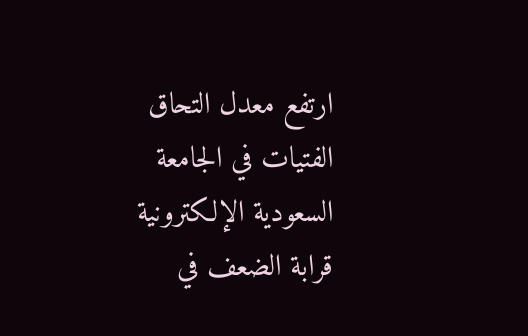ارتفع معدل التحاق الفتيات في الجامعة السعودية الإلكترونية قرابة الضعف في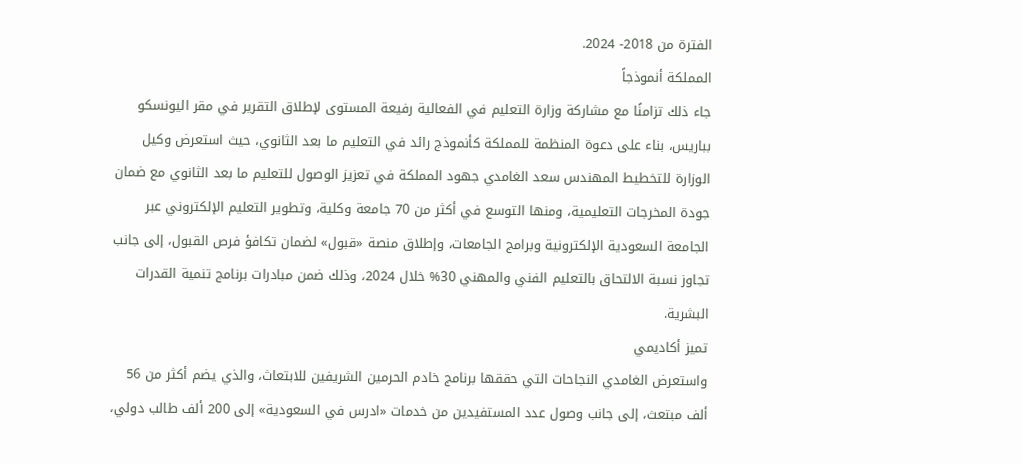الفترة من 2018- 2024.
المملكة أنموذجاً
جاء ذلك تزامنًا مع مشاركة وزارة التعليم في الفعالية رفيعة المستوى لإطلاق التقرير في مقر اليونسكو بباريس، بناء على دعوة المنظمة للمملكة كأنموذج رائد في التعليم ما بعد الثانوي، حيث استعرض وكيل الوزارة للتخطيط المهندس سعد الغامدي جهود المملكة في تعزيز الوصول للتعليم ما بعد الثانوي مع ضمان جودة المخرجات التعليمية، ومنها التوسع في أكثر من 70 جامعة وكلية، وتطوير التعليم الإلكتروني عبر الجامعة السعودية الإلكترونية وبرامج الجامعات، وإطلاق منصة «قبول» لضمان تكافؤ فرص القبول، إلى جانب تجاوز نسبة الالتحاق بالتعليم الفني والمهني 30% خلال 2024، وذلك ضمن مبادرات برنامج تنمية القدرات البشرية.
تميز أكاديمي
واستعرض الغامدي النجاحات التي حققها برنامج خادم الحرمين الشريفين للابتعاث، والذي يضم أكثر من 56 ألف مبتعث، إلى جانب وصول عدد المستفيدين من خدمات «ادرس في السعودية» إلى 200 ألف طالب دولي،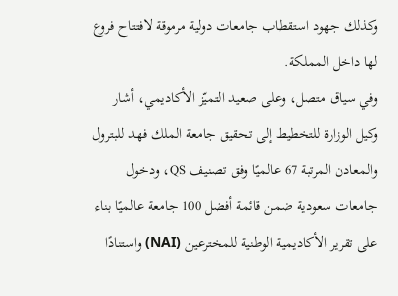وكذلك جهود استقطاب جامعات دولية مرموقة لافتتاح فروع لها داخل المملكة.
وفي سياق متصل، وعلى صعيد التميّز الأكاديمي، أشار وكيل الوزارة للتخطيط إلى تحقيق جامعة الملك فهد للبترول والمعادن المرتبة 67 عالميًا وفق تصنيف QS، ودخول جامعات سعودية ضمن قائمة أفضل 100 جامعة عالميًا بناء على تقرير الأكاديمية الوطنية للمخترعين (NAI) واستنادًا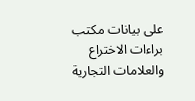على بيانات مكتب براءات الاختراع والعلامات التجارية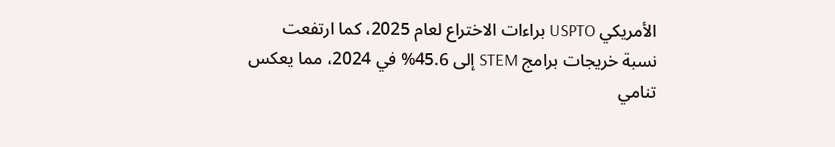الأمريكي USPTO براءات الاختراع لعام 2025، كما ارتفعت نسبة خريجات برامج STEM إلى 45.6% في 2024، مما يعكس تنامي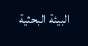البيئة البحثية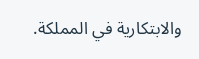والابتكارية في المملكة.